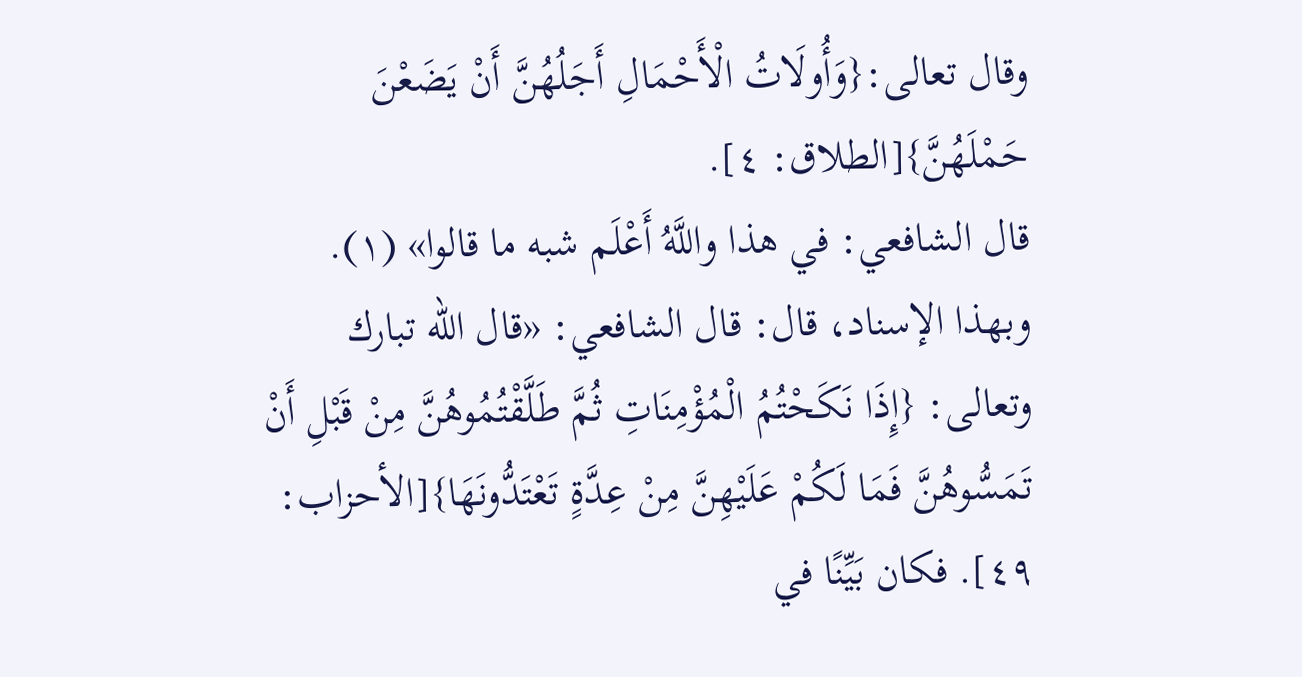وقال تعالى:{وَأُولَاتُ الْأَحْمَالِ أَجَلُهُنَّ أَنْ يَضَعْنَ حَمْلَهُنَّ}[الطلاق: ٤].
قال الشافعي: في هذا واللَّهُ أَعْلَم شبه ما قالوا» (١).
وبهذا الإسناد، قال: قال الشافعي: «قال الله تبارك وتعالى: {إِذَا نَكَحْتُمُ الْمُؤْمِنَاتِ ثُمَّ طَلَّقْتُمُوهُنَّ مِنْ قَبْلِ أَنْ تَمَسُّوهُنَّ فَمَا لَكُمْ عَلَيْهِنَّ مِنْ عِدَّةٍ تَعْتَدُّونَهَا}[الأحزاب: ٤٩]. فكان بَيِّنًا في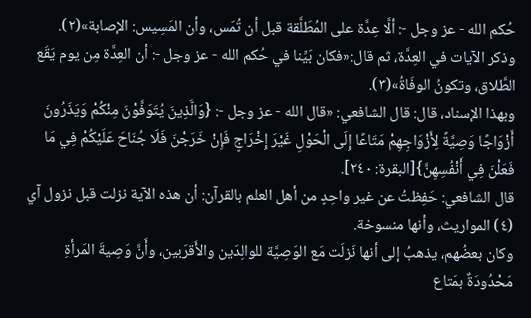حُكم الله - عز وجل -: ألَّا عِدَّة على المُطَلَّقة قبل أن تُمَس، وأن المَسِيس: الإصابة»(٢).
وذكر الآيات في العِدَّة، ثم قال:«فكان بَيِّنا في حُكم الله - عز وجل -: أن العِدَّة مِن يوم يَقَع الطَّلاق، وتكونُ الوفَاةُ»(٣).
وبهذا الإسناد، قال: قال الشافعي: «قال الله - عز وجل -: {وَالَّذِينَ يُتَوَفَّوْنَ مِنْكُمْ وَيَذَرُونَ أَزْوَاجًا وَصِيَّةً لِأَزْوَاجِهِمْ مَتَاعًا إِلَى الْحَوْلِ غَيْرَ إِخْرَاجٍ فَإِنْ خَرَجْنَ فَلَا جُنَاحَ عَلَيْكُمْ فِي مَا فَعَلْنَ فِي أَنْفُسِهِنَّ}[البقرة: ٢٤٠].
قال الشافعي: حَفِظتُ عن غير واحِدٍ من أهل العلم بالقرآن: أن هذه الآية نزلت قبل نزول آي (٤) المواريث، وأنها منسوخة.
وكان بعضُهم، يذهبُ إلى أنها نَزلَت مَع الوَصِيَّة للوالِدَين والأَقرَبين، وأَنَّ وَصِيةَ المَرأةِ مَحْدُودَةٌ بمَتاع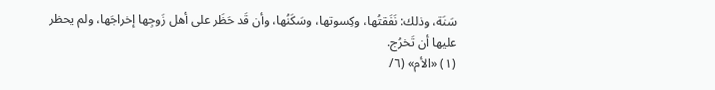سَنَة، وذلك: نَفَقتُها، وكِسوتها، وسَكَنُها، وأن قَد حَظَر على أهل زَوجِها إخراجَها، ولم يحظر عليها أن تَخرُج.
(١) «الأم» (٦/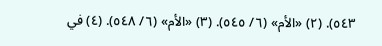٥٤٣). (٢) «الأم» (٦/ ٥٤٥). (٣) «الأم» (٦/ ٥٤٨). (٤) في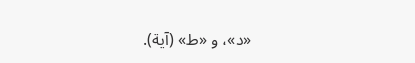«د»، و «ط» (آية).